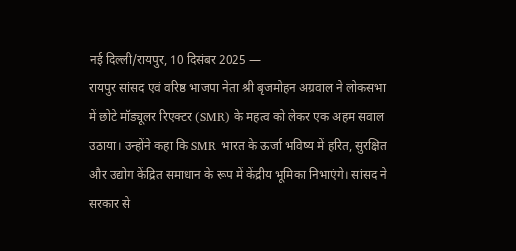नई दिल्ली/रायपुर, 10 दिसंबर 2025 —
रायपुर सांसद एवं वरिष्ठ भाजपा नेता श्री बृजमोहन अग्रवाल ने लोकसभा में छोटे मॉड्यूलर रिएक्टर (SMR) के महत्व को लेकर एक अहम सवाल उठाया। उन्होंने कहा कि SMR भारत के ऊर्जा भविष्य में हरित, सुरक्षित और उद्योग केंद्रित समाधान के रूप में केंद्रीय भूमिका निभाएंगे। सांसद ने सरकार से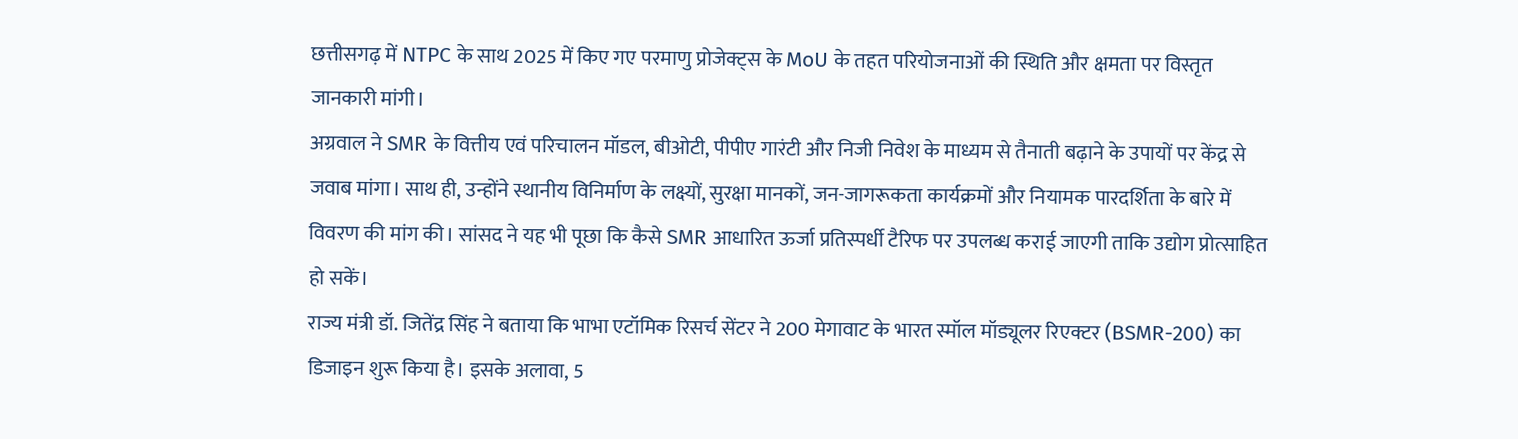छत्तीसगढ़ में NTPC के साथ 2025 में किए गए परमाणु प्रोजेक्ट्स के MoU के तहत परियोजनाओं की स्थिति और क्षमता पर विस्तृत जानकारी मांगी।
अग्रवाल ने SMR के वित्तीय एवं परिचालन मॉडल, बीओटी, पीपीए गारंटी और निजी निवेश के माध्यम से तैनाती बढ़ाने के उपायों पर केंद्र से जवाब मांगा। साथ ही, उन्होंने स्थानीय विनिर्माण के लक्ष्यों, सुरक्षा मानकों, जन-जागरूकता कार्यक्रमों और नियामक पारदर्शिता के बारे में विवरण की मांग की। सांसद ने यह भी पूछा कि कैसे SMR आधारित ऊर्जा प्रतिस्पर्धी टैरिफ पर उपलब्ध कराई जाएगी ताकि उद्योग प्रोत्साहित हो सकें।
राज्य मंत्री डॉ. जितेंद्र सिंह ने बताया कि भाभा एटॉमिक रिसर्च सेंटर ने 200 मेगावाट के भारत स्मॉल मॉड्यूलर रिएक्टर (BSMR-200) का डिजाइन शुरू किया है। इसके अलावा, 5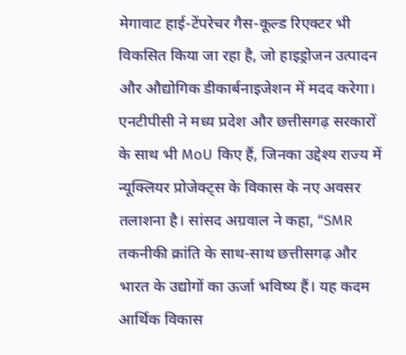मेगावाट हाई-टेंपरेचर गैस-कूल्ड रिएक्टर भी विकसित किया जा रहा है, जो हाइड्रोजन उत्पादन और औद्योगिक डीकार्बनाइजेशन में मदद करेगा।
एनटीपीसी ने मध्य प्रदेश और छत्तीसगढ़ सरकारों के साथ भी MoU किए हैं, जिनका उद्देश्य राज्य में न्यूक्लियर प्रोजेक्ट्स के विकास के नए अवसर तलाशना है। सांसद अग्रवाल ने कहा, “SMR तकनीकी क्रांति के साथ-साथ छत्तीसगढ़ और भारत के उद्योगों का ऊर्जा भविष्य हैं। यह कदम आर्थिक विकास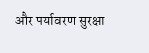और पर्यावरण सुरक्षा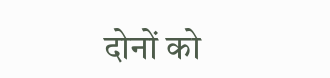दोनों को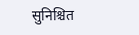सुनिश्चित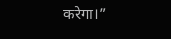करेगा।”